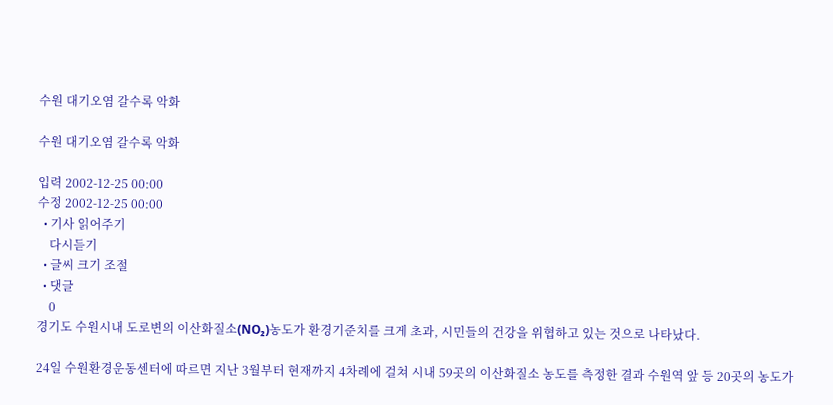수원 대기오염 갈수록 악화

수원 대기오염 갈수록 악화

입력 2002-12-25 00:00
수정 2002-12-25 00:00
  • 기사 읽어주기
    다시듣기
  • 글씨 크기 조절
  • 댓글
    0
경기도 수원시내 도로변의 이산화질소(NO₂)농도가 환경기준치를 크게 초과, 시민들의 건강을 위협하고 있는 것으로 나타났다.

24일 수원환경운동센터에 따르면 지난 3월부터 현재까지 4차례에 걸쳐 시내 59곳의 이산화질소 농도를 측정한 결과 수원역 앞 등 20곳의 농도가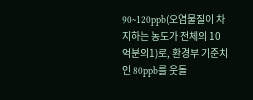90~120ppb(오염물질이 차지하는 농도가 전체의 10억분의1)로, 환경부 기준치인 80ppb를 웃돌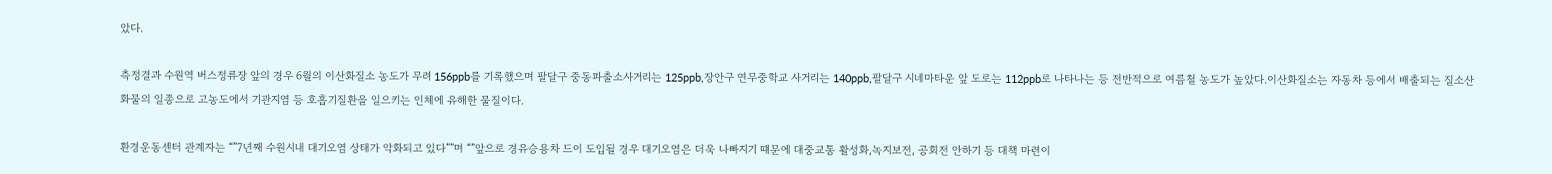았다.

측정결과 수원역 버스정류장 앞의 경우 6월의 이산화질소 농도가 무려 156ppb를 기록했으며 팔달구 중동파출소사거리는 125ppb,장안구 연무중학교 사거리는 140ppb,팔달구 시네마타운 앞 도로는 112ppb로 나타나는 등 전반적으로 여름철 농도가 높았다.이산화질소는 자동차 등에서 배출되는 질소산화물의 일종으로 고농도에서 기관지염 등 호흡기질환을 일으키는 인체에 유해한 물질이다.

환경운동센터 관계자는 “”7년째 수원시내 대기오염 상태가 악화되고 있다””며 “”앞으로 경유승용차 드이 도입될 경우 대기오염은 더욱 나빠지기 떄문에 대중교통 활성화,녹지보전, 공회전 안하기 등 대책 마련이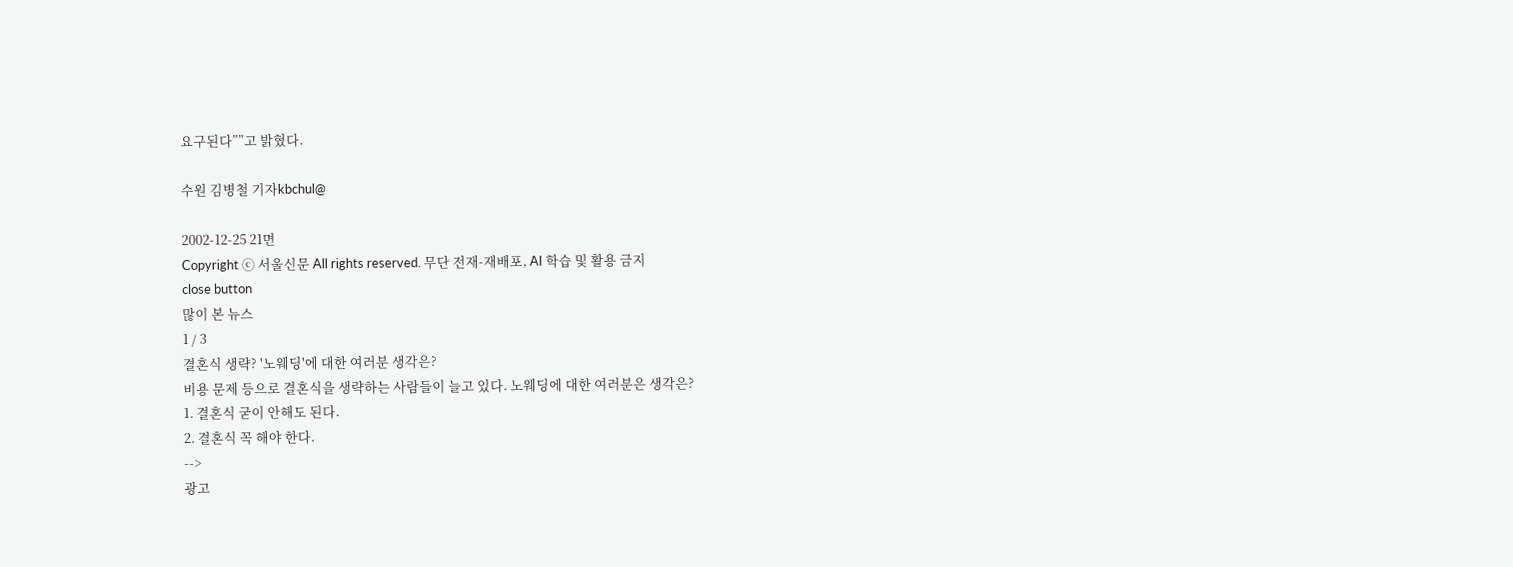요구된다””고 밝혔다.

수원 김병철 기자kbchul@

2002-12-25 21면
Copyright ⓒ 서울신문 All rights reserved. 무단 전재-재배포, AI 학습 및 활용 금지
close button
많이 본 뉴스
1 / 3
결혼식 생략? '노웨딩'에 대한 여러분 생각은?
비용 문제 등으로 결혼식을 생략하는 사람들이 늘고 있다. 노웨딩에 대한 여러분은 생각은?
1. 결혼식 굳이 안해도 된다.
2. 결혼식 꼭 해야 한다.
-->
광고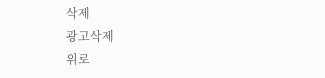삭제
광고삭제
위로